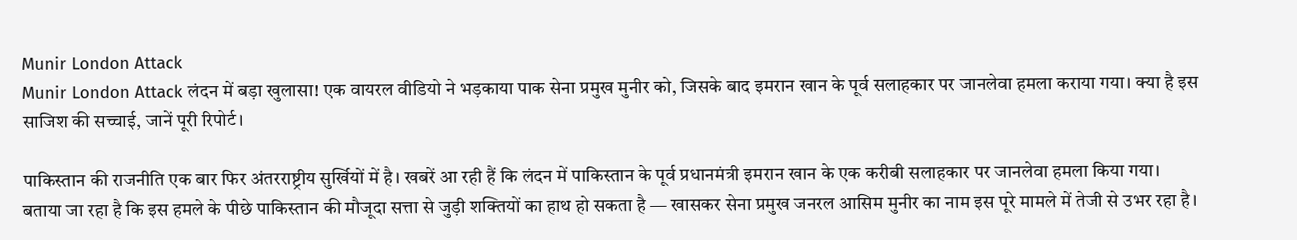Munir London Attack
Munir London Attack लंदन में बड़ा खुलासा! एक वायरल वीडियो ने भड़काया पाक सेना प्रमुख मुनीर को, जिसके बाद इमरान खान के पूर्व सलाहकार पर जानलेवा हमला कराया गया। क्या है इस साजिश की सच्चाई, जानें पूरी रिपोर्ट।

पाकिस्तान की राजनीति एक बार फिर अंतरराष्ट्रीय सुर्खियों में है। खबरें आ रही हैं कि लंदन में पाकिस्तान के पूर्व प्रधानमंत्री इमरान खान के एक करीबी सलाहकार पर जानलेवा हमला किया गया। बताया जा रहा है कि इस हमले के पीछे पाकिस्तान की मौजूदा सत्ता से जुड़ी शक्तियों का हाथ हो सकता है — खासकर सेना प्रमुख जनरल आसिम मुनीर का नाम इस पूरे मामले में तेजी से उभर रहा है।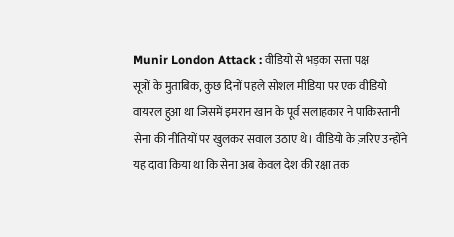Munir London Attack : वीडियो से भड़का सत्ता पक्ष
सूत्रों के मुताबिक, कुछ दिनों पहले सोशल मीडिया पर एक वीडियो वायरल हुआ था जिसमें इमरान खान के पूर्व सलाहकार ने पाकिस्तानी सेना की नीतियों पर खुलकर सवाल उठाए थे। वीडियो के ज़रिए उन्होंने यह दावा किया था कि सेना अब केवल देश की रक्षा तक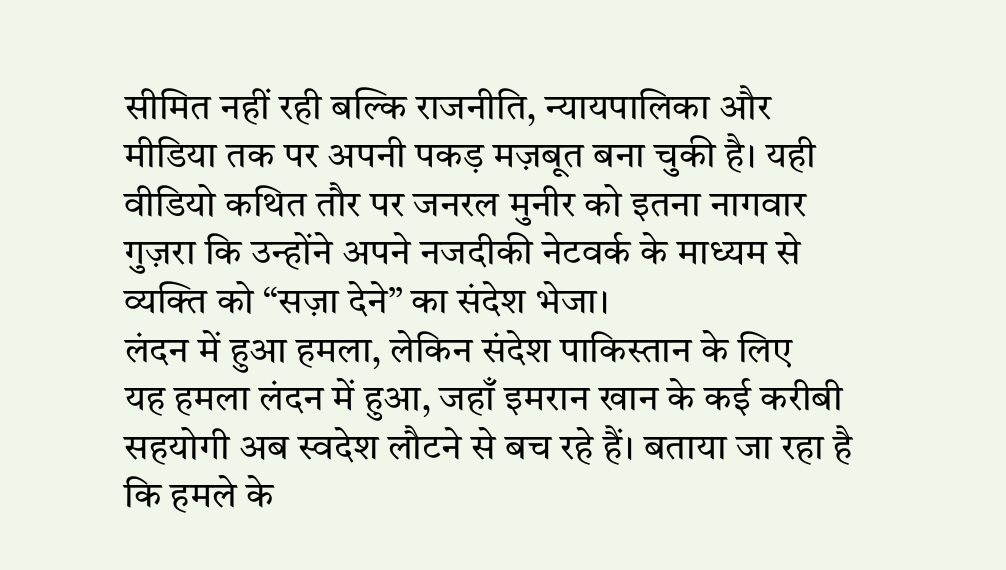सीमित नहीं रही बल्कि राजनीति, न्यायपालिका और मीडिया तक पर अपनी पकड़ मज़बूत बना चुकी है। यही वीडियो कथित तौर पर जनरल मुनीर को इतना नागवार गुज़रा कि उन्होंने अपने नजदीकी नेटवर्क के माध्यम से व्यक्ति को “सज़ा देने” का संदेश भेजा।
लंदन में हुआ हमला, लेकिन संदेश पाकिस्तान के लिए
यह हमला लंदन में हुआ, जहाँ इमरान खान के कई करीबी सहयोगी अब स्वदेश लौटने से बच रहे हैं। बताया जा रहा है कि हमले के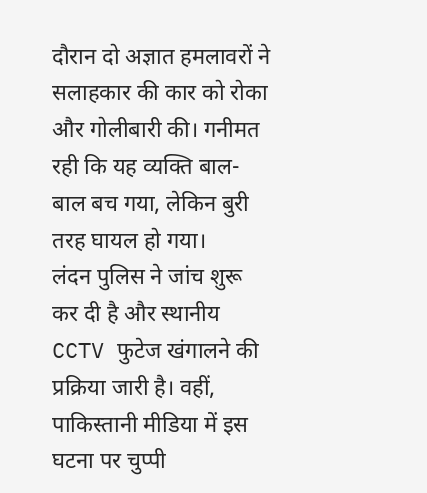दौरान दो अज्ञात हमलावरों ने सलाहकार की कार को रोका और गोलीबारी की। गनीमत रही कि यह व्यक्ति बाल-बाल बच गया, लेकिन बुरी तरह घायल हो गया।
लंदन पुलिस ने जांच शुरू कर दी है और स्थानीय CCTV फुटेज खंगालने की प्रक्रिया जारी है। वहीं, पाकिस्तानी मीडिया में इस घटना पर चुप्पी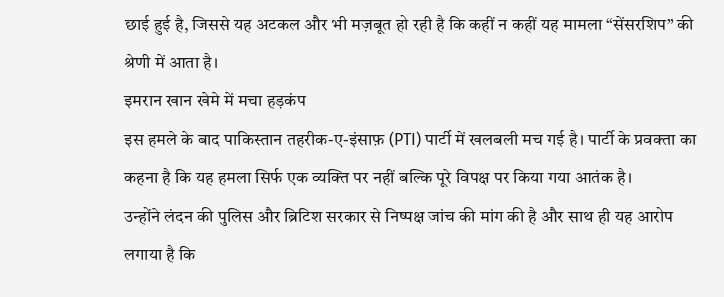छाई हुई है, जिससे यह अटकल और भी मज़बूत हो रही है कि कहीं न कहीं यह मामला “सेंसरशिप” की श्रेणी में आता है।
इमरान खान खेमे में मचा हड़कंप
इस हमले के बाद पाकिस्तान तहरीक-ए-इंसाफ़ (PTI) पार्टी में खलबली मच गई है। पार्टी के प्रवक्ता का कहना है कि यह हमला सिर्फ एक व्यक्ति पर नहीं बल्कि पूरे विपक्ष पर किया गया आतंक है।
उन्होंने लंदन की पुलिस और ब्रिटिश सरकार से निष्पक्ष जांच की मांग की है और साथ ही यह आरोप लगाया है कि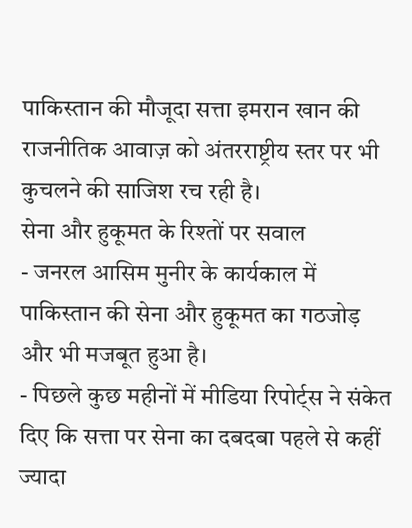पाकिस्तान की मौजूदा सत्ता इमरान खान की राजनीतिक आवाज़ को अंतरराष्ट्रीय स्तर पर भी कुचलने की साजिश रच रही है।
सेना और हुकूमत के रिश्तों पर सवाल
- जनरल आसिम मुनीर के कार्यकाल में पाकिस्तान की सेना और हुकूमत का गठजोड़ और भी मजबूत हुआ है।
- पिछले कुछ महीनों में मीडिया रिपोर्ट्स ने संकेत दिए कि सत्ता पर सेना का दबदबा पहले से कहीं ज्यादा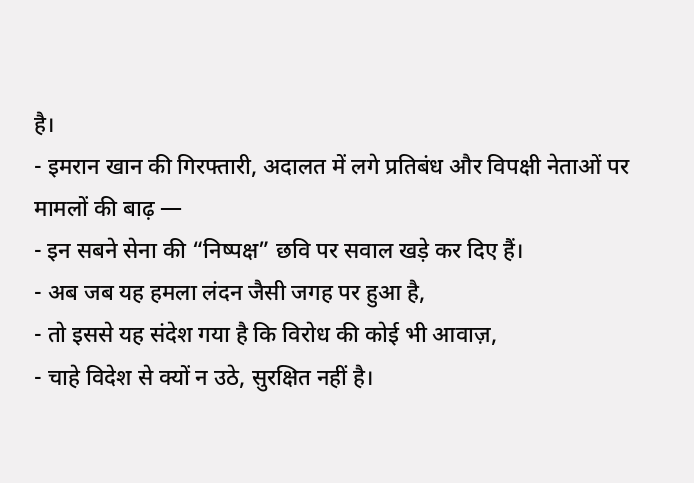है।
- इमरान खान की गिरफ्तारी, अदालत में लगे प्रतिबंध और विपक्षी नेताओं पर मामलों की बाढ़ —
- इन सबने सेना की “निष्पक्ष” छवि पर सवाल खड़े कर दिए हैं।
- अब जब यह हमला लंदन जैसी जगह पर हुआ है,
- तो इससे यह संदेश गया है कि विरोध की कोई भी आवाज़,
- चाहे विदेश से क्यों न उठे, सुरक्षित नहीं है।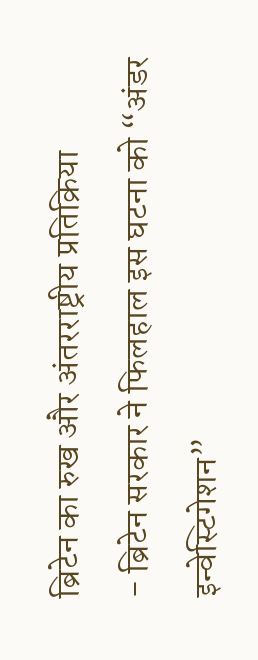ब्रिटेन का रुख और अंतरराष्ट्रीय प्रतिक्रिया
- ब्रिटेन सरकार ने फिलहाल इस घटना को “अंडर इन्वेस्टिगेशन”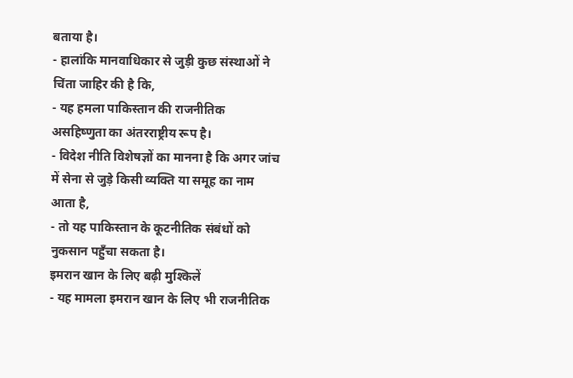बताया है।
- हालांकि मानवाधिकार से जुड़ी कुछ संस्थाओं ने चिंता जाहिर की है कि,
- यह हमला पाकिस्तान की राजनीतिक असहिष्णुता का अंतरराष्ट्रीय रूप है।
- विदेश नीति विशेषज्ञों का मानना है कि अगर जांच में सेना से जुड़े किसी व्यक्ति या समूह का नाम आता है,
- तो यह पाकिस्तान के कूटनीतिक संबंधों को नुकसान पहुँचा सकता है।
इमरान खान के लिए बढ़ी मुश्किलें
- यह मामला इमरान खान के लिए भी राजनीतिक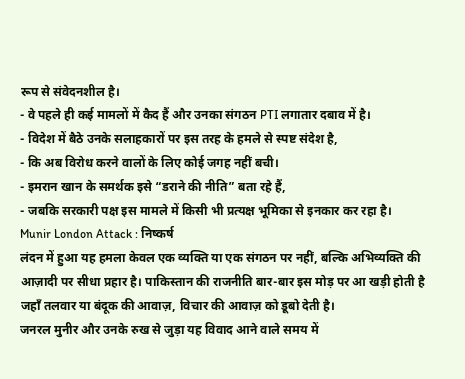रूप से संवेदनशील है।
- वे पहले ही कई मामलों में कैद हैं और उनका संगठन PTI लगातार दबाव में है।
- विदेश में बैठे उनके सलाहकारों पर इस तरह के हमले से स्पष्ट संदेश है,
- कि अब विरोध करने वालों के लिए कोई जगह नहीं बची।
- इमरान खान के समर्थक इसे “डराने की नीति” बता रहे हैं,
- जबकि सरकारी पक्ष इस मामले में किसी भी प्रत्यक्ष भूमिका से इनकार कर रहा है।
Munir London Attack : निष्कर्ष
लंदन में हुआ यह हमला केवल एक व्यक्ति या एक संगठन पर नहीं, बल्कि अभिव्यक्ति की आज़ादी पर सीधा प्रहार है। पाकिस्तान की राजनीति बार-बार इस मोड़ पर आ खड़ी होती है जहाँ तलवार या बंदूक की आवाज़, विचार की आवाज़ को डूबो देती है।
जनरल मुनीर और उनके रुख से जुड़ा यह विवाद आने वाले समय में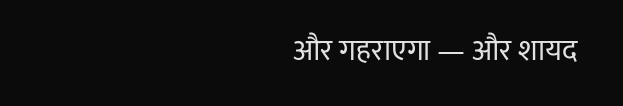और गहराएगा — और शायद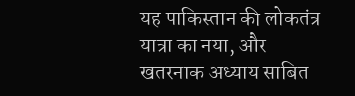यह पाकिस्तान की लोकतंत्र यात्रा का नया, और खतरनाक अध्याय साबित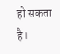हो सकता है।